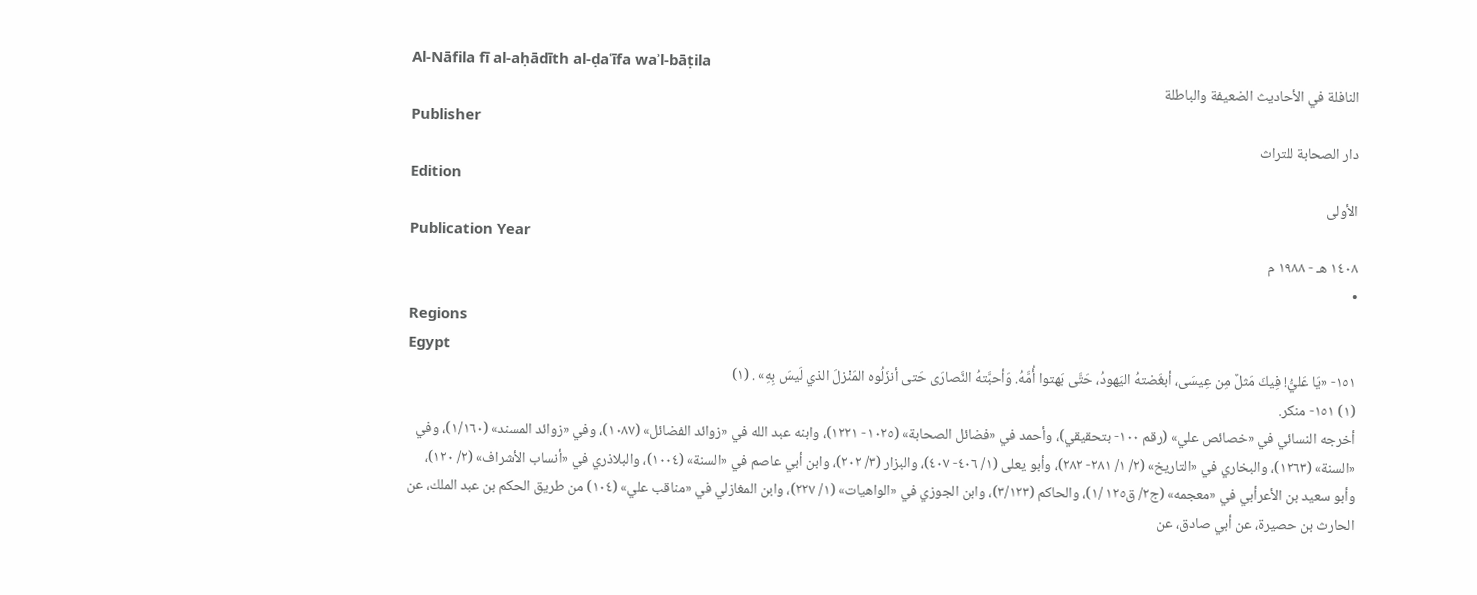Al-Nāfila fī al-aḥādīth al-ḍaʿīfa waʾl-bāṭila
النافلة في الأحاديث الضعيفة والباطلة
Publisher
دار الصحابة للتراث
Edition
الأولى
Publication Year
١٤٠٨ هـ - ١٩٨٨ م
•
Regions
Egypt
١٥١- «يَا عَليُّ! فِيكَ مَثلٌ مِن عِيسَى، أبغَضتهُ اليَهودُ، حَتَّى بَهتوا أُمَّهُ. وَأحبَّتهُ النَّصارَى حَتى أنزَلُوه المَنْزلَ الذي لَيسَ بِهِ» . (١)
(١) ١٥١- منكر.
أخرجه النسائي في «خصائص علي» (رقم ١٠٠- بتحقيقي)، وأحمد في «فضائل الصحابة» (١٠٢٥- ١٢٢١)، وابنه عبد الله في «زوائد الفضائل» (١٠٨٧)، وفي «زوائد المسند» (١/١٦٠)، وفي «السنة» (١٢٦٣)، والبخاري في «التاريخ» (٢/ ١/ ٢٨١- ٢٨٢)، وأبو يعلى (١/ ٤٠٦- ٤٠٧)، والبزار (٣/ ٢٠٢)، وابن أبي عاصم في «السنة» (١٠٠٤)، والبلاذري في «أنساب الأشراف» (٢/ ١٢٠)، وأبو سعيد بن الأعرأبي في «معجمه» (ج٢/ ق١٢٥ /١)، والحاكم (٣/١٢٣)، وابن الجوزي في «الواهيات» (١/ ٢٢٧)، وابن المغازلي في «مناقب علي» (١٠٤) من طريق الحكم بن عبد الملك، عن الحارث بن حصيرة، عن أبي صادق، عن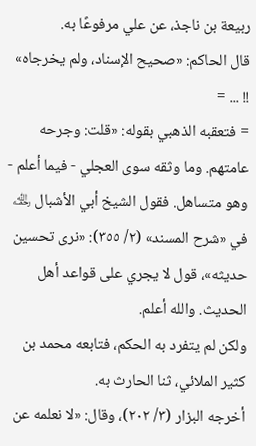ربيعة بن ناجذ، عن علي مرفوعًا به.
قال الحاكم: «صحيح الإسناد، ولم يخرجاه» !! ... =
= فتعقبه الذهبي بقوله: «قلت: وجرحه عامتهم. وما وثقه سوى العجلي - فيما أعلم - وهو متساهل. فقول الشيخ أبي الأشبال ﵀ في «شرح المسند» (٢/ ٣٥٥): «نرى تحسين حديثه»، قول لا يجري على قواعد أهل الحديث. والله أعلم.
ولكن لم يتفرد به الحكم، فتابعه محمد بن كثير الملائي، ثنا الحارث به.
أخرجه البزار (٣/ ٢٠٢)، وقال: «لا نعلمه عن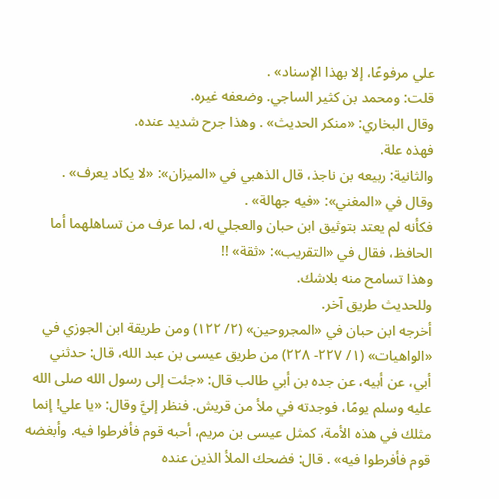علي مرفوعًا، إلا بهذا الإسناد» .
قلت: ومحمد بن كثير الساجي. وضعفه غيره.
وقال البخاري: «منكر الحديث» . وهذا جرح شديد عنده.
فهذه علة.
والثانية: ربيعه بن ناجذ، قال الذهبي في «الميزان»: «لا يكاد يعرف» .
وقال في «المغني»: «فيه جهالة» .
فكأنه لم يعتد بتوثيق ابن حبان والعجلي له، لما عرف من تساهلهما أما الحافظ، فقال في «التقريب»: «ثقة» !!
وهذا تسامح منه بلاشك.
وللحديث طريق آخر.
أخرجه ابن حبان في «المجروحين» (٢/ ١٢٢) ومن طريقة ابن الجوزي في «الواهيات» (١/ ٢٢٧- ٢٢٨) من طريق عيسى بن عبد الله، قال: حدثني أبي، عن أبيه، عن جده بن أبي طالب قال: «جئت إلى رسول الله صلى الله عليه وسلم يومًا، فوجدته في ملأ من قريش. فنظر إليَّ وقال: «يا علي! إنما مثلك في هذه الأمة، كمثل عيسى بن مريم، أحبه قوم فأفرطوا فيه. وأبغضه قوم فأفرطوا فيه» . قال: فضحك الملأ الذين عنده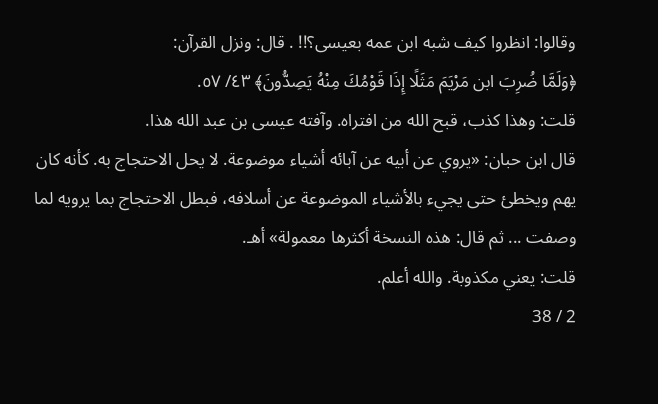وقالوا: انظروا كيف شبه ابن عمه بعيسى؟!! . قال: ونزل القرآن:
﴿وَلَمَّا ضُرِبَ ابن مَرْيَمَ مَثَلًا إِذَا قَوْمُكَ مِنْهُ يَصِدُّونَ﴾ ٤٣/ ٥٧.
قلت: وهذا كذب، قبح الله من افتراه. وآفته عيسى بن عبد الله هذا.
قال ابن حبان: «يروي عن أبيه عن آبائه أشياء موضوعة. لا يحل الاحتجاج به. كأنه كان يهم ويخطئ حتى يجيء بالأشياء الموضوعة عن أسلافه، فبطل الاحتجاج بما يرويه لما وصفت ... ثم قال: هذه النسخة أكثرها معمولة» أهـ.
قلت: يعني مكذوبة. والله أعلم.
2 / 38